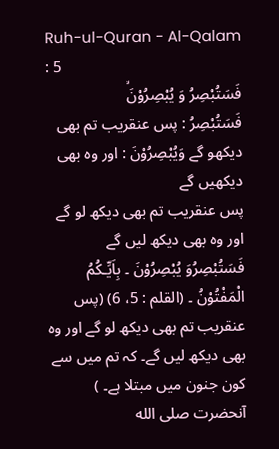Ruh-ul-Quran - Al-Qalam : 5
فَسَتُبْصِرُ وَ یُبْصِرُوْنَۙ
فَسَتُبْصِرُ : پس عنقریب تم بھی دیکھو گے وَيُبْصِرُوْنَ : اور وہ بھی دیکھیں گے
پس عنقریب تم بھی دیکھ لو گے اور وہ بھی دیکھ لیں گے
فَسَتُبْصِرُوَ یُبْصِرُوْنَ ۔ بِاَیِّـکُمُ الْمَفْتُوْنُ ۔ (القلم : 5، 6) (پس عنقریب تم بھی دیکھ لو گے اور وہ بھی دیکھ لیں گے۔ کہ تم میں سے کون جنون میں مبتلا ہے۔ ) آنحضرت صلى الله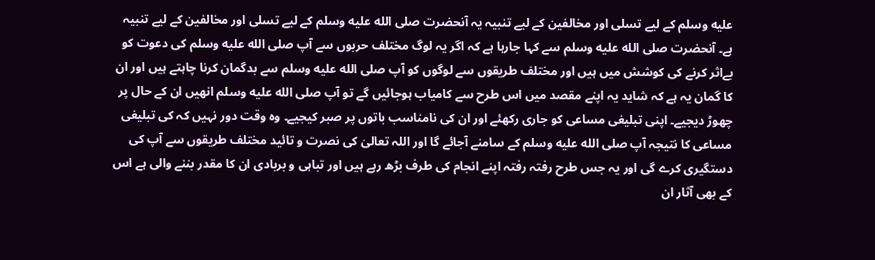عليه وسلم کے لیے تسلی اور مخالفین کے لیے تنبیہ یہ آنحضرت صلى الله عليه وسلم کے لیے تسلی اور مخالفین کے لیے تنبیہ ہے۔ آنحضرت صلى الله عليه وسلم سے کہا جارہا ہے کہ اگر یہ لوگ مختلف حربوں سے آپ صلى الله عليه وسلم کی دعوت کو بےاثر کرنے کی کوشش میں ہیں اور مختلف طریقوں سے لوگوں کو آپ صلى الله عليه وسلم سے بدگمان کرنا چاہتے ہیں اور ان کا گمان یہ ہے کہ شاید یہ اپنے مقصد میں اس طرح سے کامیاب ہوجائیں گے تو آپ صلى الله عليه وسلم انھیں ان کے حال پر چھوڑ دیجیے۔ اپنی تبلیغی مساعی کو جاری رکھئے اور ان کی نامناسب باتوں پر صبر کیجیے۔ وہ وقت دور نہیں کہ کی تبلیغی مساعی کا نتیجہ آپ صلى الله عليه وسلم کے سامنے آجائے گا اور اللہ تعالیٰ کی نصرت و تائید مختلف طریقوں سے آپ کی دستگیری کرے گی اور یہ جس طرح رفتہ رفتہ اپنے انجام کی طرف بڑھ رہے ہیں اور تباہی و بربادی ان کا مقدر بننے والی ہے اس کے بھی آثار ان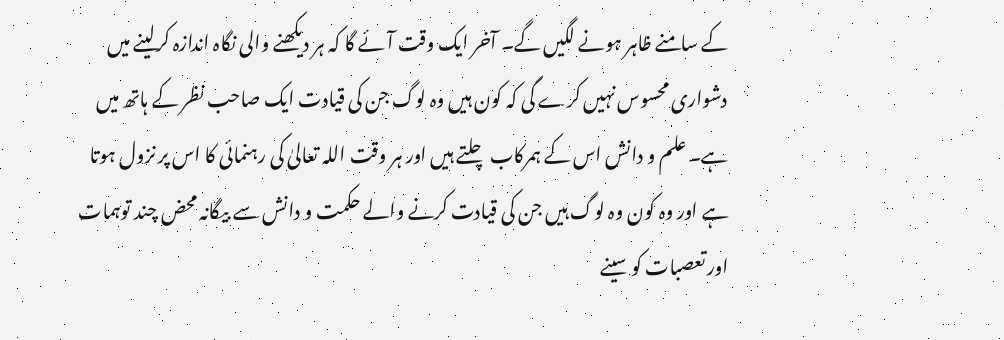کے سامنے ظاہر ہونے لگیں گے۔ آخر ایک وقت آئے گا کہ ہر دیکھنے والی نگاہ اندازہ کرلینے میں دشواری محسوس نہیں کرے گی کہ کون ہیں وہ لوگ جن کی قیادت ایک صاحب نظر کے ہاتھ میں ہے۔ علم و دانش اس کے ہمرکاب چلتے ہیں اور ہر وقت اللہ تعالیٰ کی رہنمائی کا اس پر نزول ہوتا ہے اور وہ کون وہ لوگ ہیں جن کی قیادت کرنے والے حکمت و دانش سے بیگانہ محض چند توہمات اور تعصبات کو سینے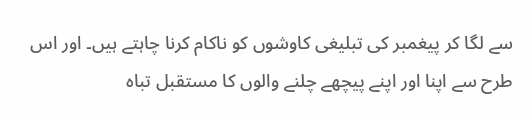سے لگا کر پیغمبر کی تبلیغی کاوشوں کو ناکام کرنا چاہتے ہیں۔ اور اس طرح سے اپنا اور اپنے پیچھے چلنے والوں کا مستقبل تباہ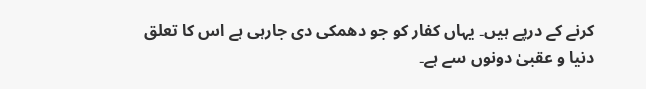کرنے کے درپے ہیں۔ یہاں کفار کو جو دھمکی دی جارہی ہے اس کا تعلق دنیا و عقبیٰ دونوں سے ہے۔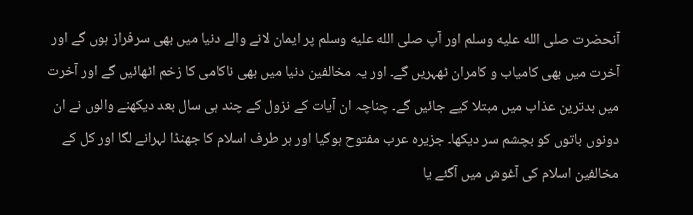آنحضرت صلى الله عليه وسلم اور آپ صلى الله عليه وسلم پر ایمان لانے والے دنیا میں بھی سرفراز ہوں گے اور آخرت میں بھی کامیاب و کامران ٹھہریں گے۔ اور یہ مخالفین دنیا میں بھی ناکامی کا زخم اٹھائیں گے اور آخرت میں بدترین عذاب میں مبتلا کیے جائیں گے۔ چناچہ ان آیات کے نزول کے چند ہی سال بعد دیکھنے والوں نے ان دونوں باتوں کو بچشم سر دیکھا۔ جزیرہ عرب مفتوح ہوگیا اور ہر طرف اسلام کا جھنڈا لہرانے لگا اور کل کے مخالفین اسلام کی آغوش میں آگئے یا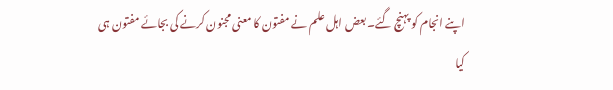اپنے انجام کو پہنچ گئے۔ بعض اہل علم نے مفتون کا معنی مجنون کرنے کی بجائے مفتون ہی کیا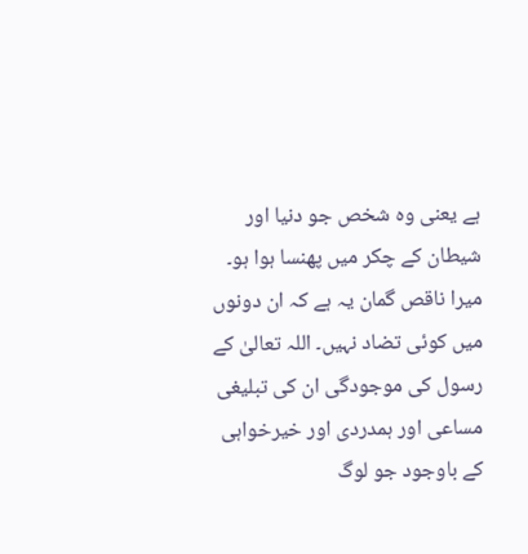ہے یعنی وہ شخص جو دنیا اور شیطان کے چکر میں پھنسا ہوا ہو۔ میرا ناقص گمان یہ ہے کہ ان دونوں میں کوئی تضاد نہیں۔ اللہ تعالیٰ کے رسول کی موجودگی ان کی تبلیغی مساعی اور ہمدردی اور خیرخواہی کے باوجود جو لوگ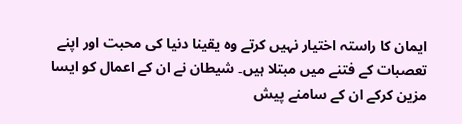ایمان کا راستہ اختیار نہیں کرتے وہ یقینا دنیا کی محبت اور اپنے تعصبات کے فتنے میں مبتلا ہیں۔ شیطان نے ان کے اعمال کو ایسا مزین کرکے ان کے سامنے پیش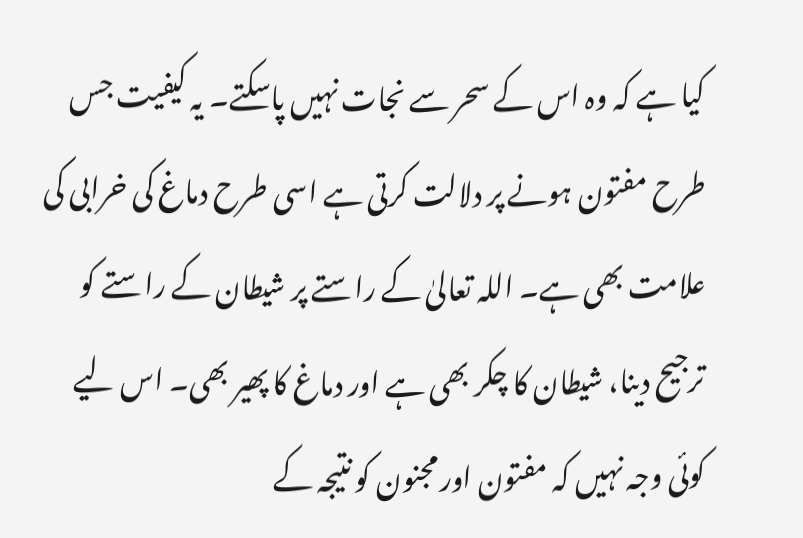کیا ہے کہ وہ اس کے سحر سے نجات نہیں پاسکتے۔ یہ کیفیت جس طرح مفتون ہونے پر دلالت کرتی ہے اسی طرح دماغ کی خرابی کی علامت بھی ہے۔ اللہ تعالیٰ کے راستے پر شیطان کے راستے کو ترجیح دینا، شیطان کا چکر بھی ہے اور دماغ کا پھیر بھی۔ اس لیے کوئی وجہ نہیں کہ مفتون اور مجنون کو نتیجہ کے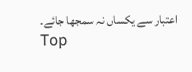اعتبار سے یکساں نہ سمجھا جائے۔
Top